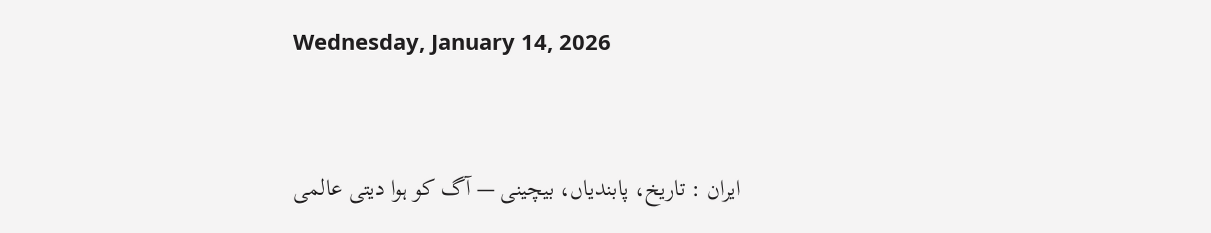Wednesday, January 14, 2026



ایران : تاریخ، پابندیاں، بیچینی — آگ کو ہوا دیتی عالمی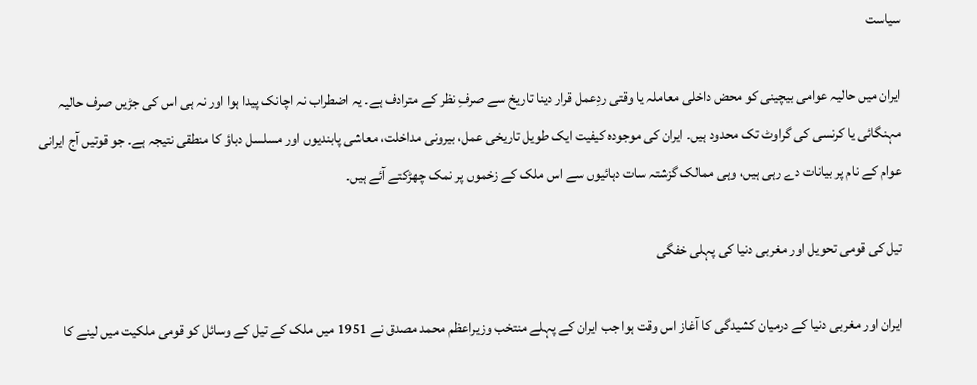سیاست

ایران میں حالیہ عوامی بیچینی کو محض داخلی معاملہ یا وقتی ردِعمل قرار دینا تاریخ سے صرفِ نظر کے مترادف ہے۔ یہ اضطراب نہ اچانک پیدا ہوا اور نہ ہی اس کی جڑیں صرف حالیہ مہنگائی یا کرنسی کی گراوٹ تک محدود ہیں۔ ایران کی موجودہ کیفیت ایک طویل تاریخی عمل، بیرونی مداخلت، معاشی پابندیوں اور مسلسل دباؤ کا منطقی نتیجہ ہے۔ جو قوتیں آج ایرانی عوام کے نام پر بیانات دے رہی ہیں، وہی ممالک گزشتہ سات دہائیوں سے اس ملک کے زخموں پر نمک چھڑکتے آئے ہیں۔

تیل کی قومی تحویل اور مغربی دنیا کی پہلی خفگی

ایران اور مغربی دنیا کے درمیان کشیدگی کا آغاز اس وقت ہوا جب ایران کے پہلے منتخب وزیراعظم محمد مصدق نے 1951 میں ملک کے تیل کے وسائل کو قومی ملکیت میں لینے کا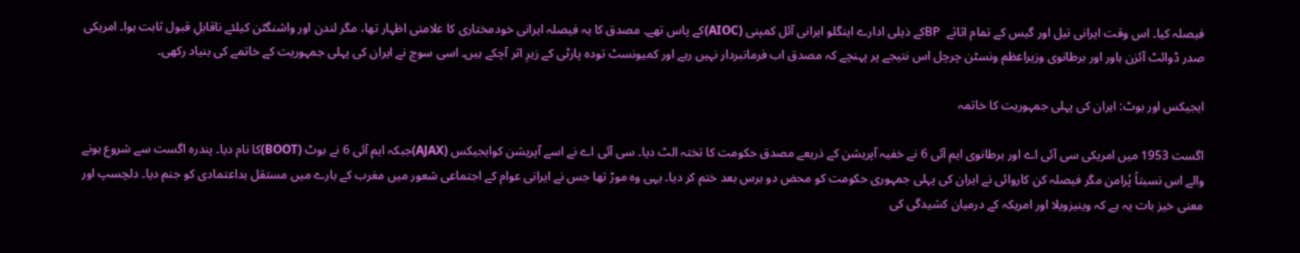فیصلہ کیا۔ اس وقت ایرانی تیل اور گیس کے تمام اثاثے  BPکے ذیلی ادارے اینگلو ایرانی آئل کمپنی (AIOC)کے پاس تھے۔ مصدق کا یہ فیصلہ ایرانی خودمختاری کا علامتی اظہار تھا، مگر لندن اور واشنگٹن کیلئے ناقابلِ قبول ثابت ہوا۔ امریکی صدر ڈوائٹ آئزن ہاور اور برطانوی وزیراعظم ونسٹن چرچل اس نتیجے پر پہنچے کہ مصدق اب فرمانبردار نہیں رہے اور کمیونسٹ تودہ پارٹی کے زیرِ اثر آچکے ہیں۔ اسی سوچ نے ایران کی پہلی جمہوریت کے خاتمے کی بنیاد رکھی۔

ایجیکس اور بوٹ: ایران کی پہلی جمہوریت کا خاتمہ

اگست 1953 میں امریکی سی آئی اے اور برطانوی ایم آئی 6 نے خفیہ آپریشن کے ذریعے مصدق حکومت کا تختہ الٹ دیا۔ سی آئی اے نے اسے آپریشن کوایجیکس (AJAX)جبکہ ایم آئی 6 نے بوٹ (BOOT)کا نام دیا۔ پندرہ اگست سے شروع ہونے والے اس نسبتاً پُرامن مگر فیصلہ کن کاروائی نے ایران کی پہلی جمہوری حکومت کو محض دو برس بعد ختم کر دیا۔ یہی وہ موڑ تھا جس نے ایرانی عوام کے اجتماعی شعور میں مغرب کے بارے میں مستقل بداعتمادی کو جنم دیا۔ دلچسپ اور معنی خیز بات یہ ہے کہ وینیزویلا اور امریکہ کے درمیان کشیدگی کی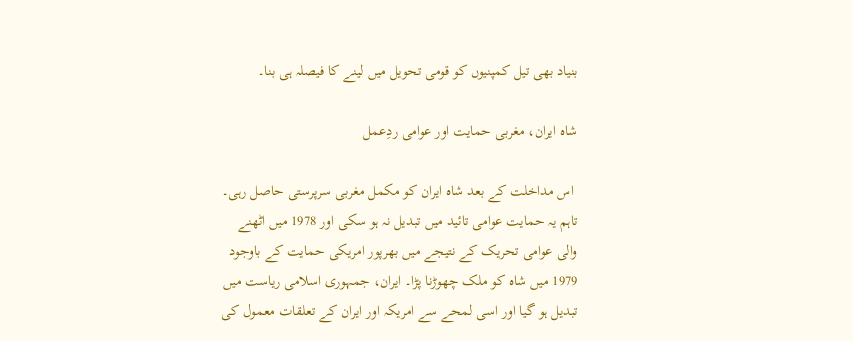بنیاد بھی تیل کمپنیوں کو قومی تحویل میں لینے کا فیصلہ ہی بنا۔

شاہ ایران، مغربی حمایت اور عوامی ردِعمل

 اس مداخلت کے بعد شاہ ایران کو مکمل مغربی سرپرستی حاصل رہی۔ تاہم یہ حمایت عوامی تائید میں تبدیل نہ ہو سکی اور 1978 میں اٹھنے والی عوامی تحریک کے نتیجے میں بھرپور امریکی حمایت کے باوجود 1979 میں شاہ کو ملک چھوڑنا پڑا۔ ایران، جمہوری اسلامی ریاست میں تبدیل ہو گیا اور اسی لمحے سے امریکہ اور ایران کے تعلقات معمول کی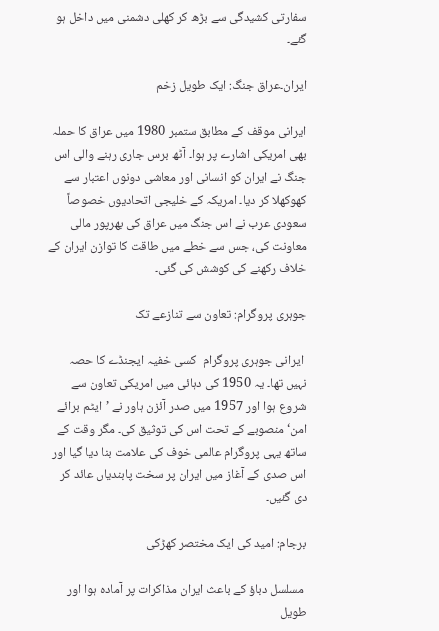سفارتی کشیدگی سے بڑھ کر کھلی دشمنی میں داخل ہو گئے۔

ایران۔عراق جنگ: ایک طویل زخم

ایرانی موقف کے مطابق ستمبر 1980 میں عراق کا حملہ بھی امریکی اشارے پر ہوا۔ آٹھ برس جاری رہنے والی اس جنگ نے ایران کو انسانی اور معاشی دونوں اعتبار سے کھوکھلا کر دیا۔ امریکہ کے خلیجی اتحادیوں خصوصاً سعودی عرب نے اس جنگ میں عراق کی بھرپور مالی معاونت کی، جس سے خطے میں طاقت کا توازن ایران کے خلاف رکھنے کی کوشش کی گئی۔

جوہری پروگرام: تعاون سے تنازعے تک

 ایرانی جوہری پروگرام  کسی خفیہ ایجنڈے کا حصہ نہیں تھا۔ یہ 1950 کی دہائی میں امریکی تعاون سے شروع ہوا اور 1957 میں صدر آئزن ہاور نے ’ایٹم برائے امن‘ منصوبے کے تحت اس کی توثیق کی۔ مگر وقت کے ساتھ یہی پروگرام عالمی خوف کی علامت بنا دیا گیا اور اس صدی کے آغاز میں ایران پر سخت پابندیاں عائد کر دی گئیں۔

برجام: امید کی ایک مختصر کھڑکی

 مسلسل دباؤ کے باعث ایران مذاکرات پر آمادہ ہوا اور طویل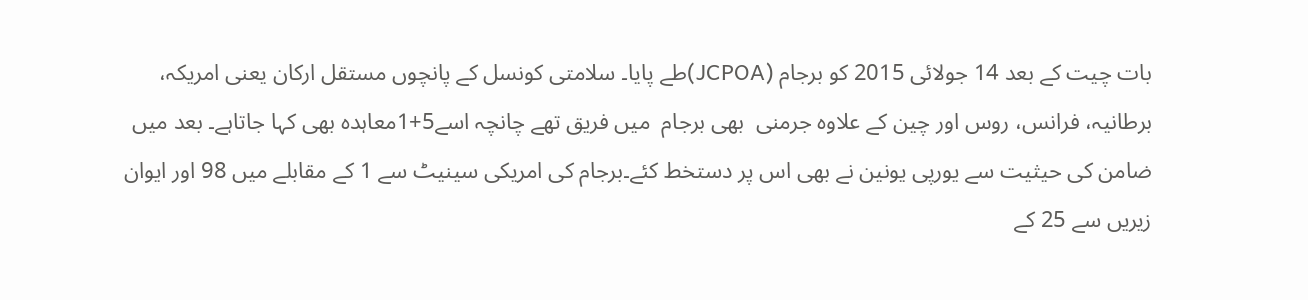بات چیت کے بعد 14 جولائی 2015 کو برجام (JCPOA)طے پایا۔ سلامتی کونسل کے پانچوں مستقل ارکان یعنی امریکہ، برطانیہ، فرانس، روس اور چین کے علاوہ جرمنی  بھی برجام  میں فریق تھے چانچہ اسے5+1معاہدہ بھی کہا جاتاہے۔ بعد میں ضامن کی حیثیت سے یورپی یونین نے بھی اس پر دستخط کئے۔برجام کی امریکی سینیٹ سے 1 کے مقابلے میں 98 اور ایوان زیریں سے 25 کے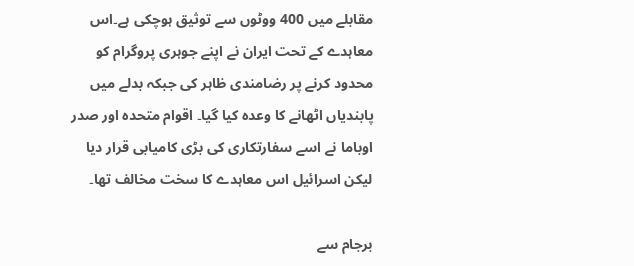مقابلے میں 400 ووٹوں سے توثیق ہوچکی ہے۔اس معاہدے کے تحت ایران نے اپنے جوہری پروگرام کو محدود کرنے پر رضامندی ظاہر کی جبکہ بدلے میں پابندیاں اٹھانے کا وعدہ کیا گیا۔ اقوام متحدہ اور صدر اوباما نے اسے سفارتکاری کی بڑی کامیابی قرار دیا لیکن اسرائیل اس معاہدے کا سخت مخالف تھا۔

برجام سے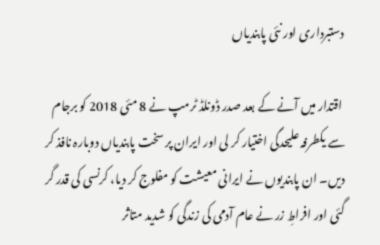دستبرداری اور نئی پابندیاں

 اقتدار میں آنے کے بعد صدر ڈونلڈ ٹرمپ نے 8 مئی 2018 کو برجام سے یکطرفہ علیحدگی اختیار کر لی اور ایران پر سخت پابندیاں دوبارہ نافذ کر دیں۔ ان پابندیوں نے ایرانی معیشت کو مفلوج کر دیا، کرنسی کی قدر گر گئی اور افراطِ زر نے عام آدمی کی زندگی کو شدید متاثر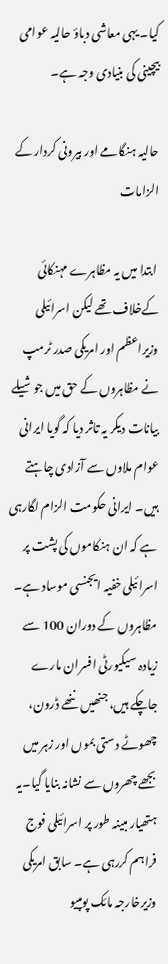کیا۔ یہی معاشی دباؤ حالیہ عوامی بیچینی کی بنیادی وجہ ہے۔

حالیہ ہنگامے اور بیرونی کردار کے الزامات

 ابتدا میں یہ مظاہرے مہنکائی کےخلاف تھے لیکن اسرائیلی وزیراعظم اور امریکی صدر ٹرمپ نے مظاہروں کے حق میں جوشیلے بیانات دیکر یہ تاثر دیا کہ گویا ایرانی عوام ملاوں سے آزادی چاہتے ہیں۔ ایرانی حکومت الزام لگارہی ہے کہ ان ہنکاموں کی پشت پر اسرائیلی خفیہ ایجنسی موساد ہے۔ مظاہروں کے دوران 100 سے زیادہ سیکیورٹی افسران مارے جاچکے ہیں، جنھیں ننھے ڈرون، چھوٹے دستی بموں اور زہر میں بجھے چھروں سے نشانہ بنایا گیا۔یہ ہتھیار مبینہ طور پر اسرائیلی فوج فراہم کررہی ہے۔ سابق امریکی وزیرخارجہ مائک پومپیو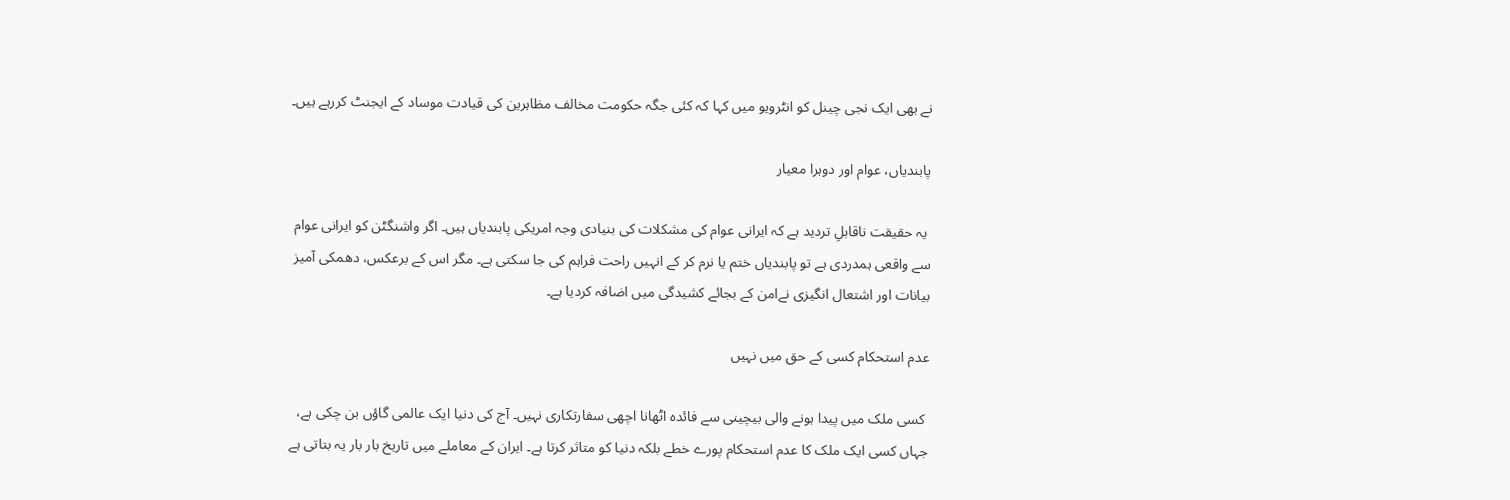نے بھی ایک نجی چینل کو انٹرویو میں کہا کہ کئی جگہ حکومت مخالف مظاہرین کی قیادت موساد کے ایجنٹ کررہے ہیں۔

پابندیاں، عوام اور دوہرا معیار

 یہ حقیقت ناقابلِ تردید ہے کہ ایرانی عوام کی مشکلات کی بنیادی وجہ امریکی پابندیاں ہیں۔ اگر واشنگٹن کو ایرانی عوام سے واقعی ہمدردی ہے تو پابندیاں ختم یا نرم کر کے انہیں راحت فراہم کی جا سکتی ہے۔ مگر اس کے برعکس، دھمکی آمیز بیانات اور اشتعال انگیزی نےامن کے بجائے کشیدگی میں اضافہ کردیا ہے۔

عدم استحکام کسی کے حق میں نہیں

 کسی ملک میں پیدا ہونے والی بیچینی سے فائدہ اٹھانا اچھی سفارتکاری نہیں۔ آج کی دنیا ایک عالمی گاؤں بن چکی ہے، جہاں کسی ایک ملک کا عدم استحکام پورے خطے بلکہ دنیا کو متاثر کرتا ہے۔ ایران کے معاملے میں تاریخ بار بار یہ بتاتی ہے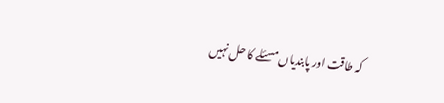کہ طاقت اور پابندیاں مسئلے کا حل نہیں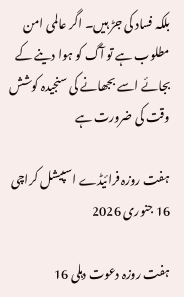بلکہ فساد کی جڑ ہیں۔ اگر عالمی امن مطلوب ہے تو آگ کو ہوا دینے کے بجائے اسے بجھانے کی سنجیدہ کوشش وقت کی ضرورت ہے

ہفت روزہ فرائیڈے اسپیشل کراچی 16 جنوری 2026

ہفت روزہ دعوت دہلی 16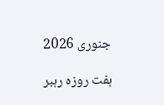جنوری 2026

ہفت روزہ رہبر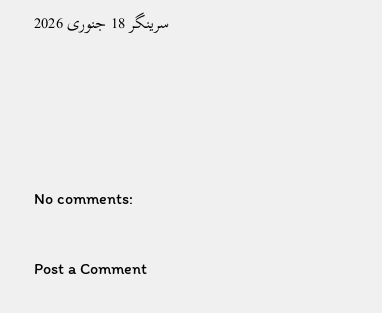سرینگر 18 جنوری 2026




No comments:

Post a Comment